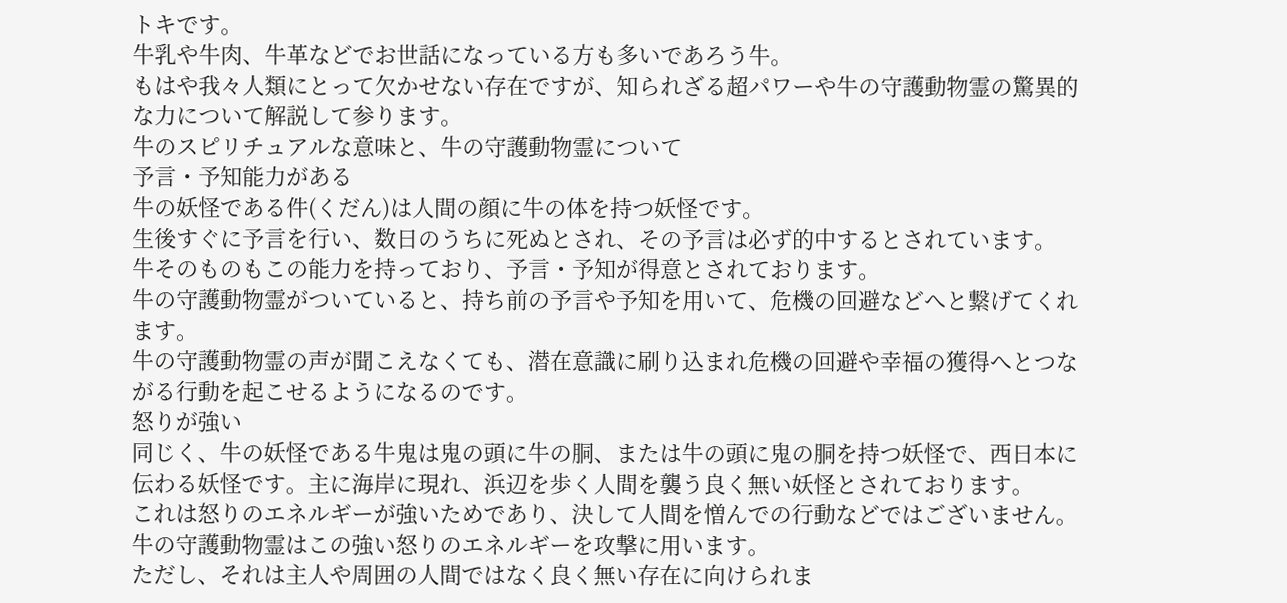トキです。
牛乳や牛肉、牛革などでお世話になっている方も多いであろう牛。
もはや我々人類にとって欠かせない存在ですが、知られざる超パワーや牛の守護動物霊の驚異的な力について解説して参ります。
牛のスピリチュアルな意味と、牛の守護動物霊について
予言・予知能力がある
牛の妖怪である件(くだん)は人間の顔に牛の体を持つ妖怪です。
生後すぐに予言を行い、数日のうちに死ぬとされ、その予言は必ず的中するとされています。
牛そのものもこの能力を持っており、予言・予知が得意とされております。
牛の守護動物霊がついていると、持ち前の予言や予知を用いて、危機の回避などへと繋げてくれます。
牛の守護動物霊の声が聞こえなくても、潜在意識に刷り込まれ危機の回避や幸福の獲得へとつながる行動を起こせるようになるのです。
怒りが強い
同じく、牛の妖怪である牛鬼は鬼の頭に牛の胴、または牛の頭に鬼の胴を持つ妖怪で、西日本に伝わる妖怪です。主に海岸に現れ、浜辺を歩く人間を襲う良く無い妖怪とされております。
これは怒りのエネルギーが強いためであり、決して人間を憎んでの行動などではございません。
牛の守護動物霊はこの強い怒りのエネルギーを攻撃に用います。
ただし、それは主人や周囲の人間ではなく良く無い存在に向けられま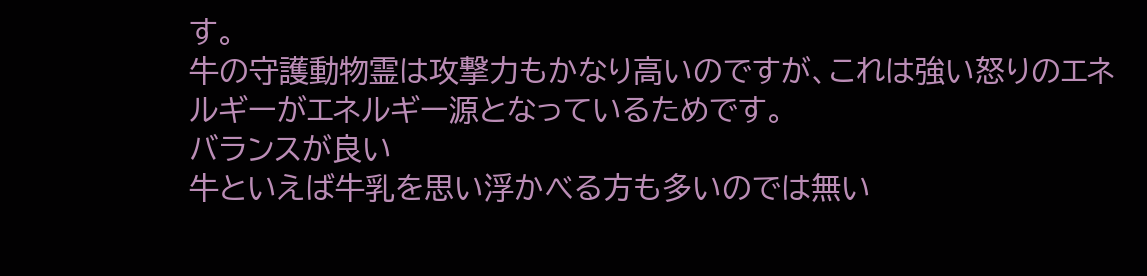す。
牛の守護動物霊は攻撃力もかなり高いのですが、これは強い怒りのエネルギーがエネルギー源となっているためです。
バランスが良い
牛といえば牛乳を思い浮かべる方も多いのでは無い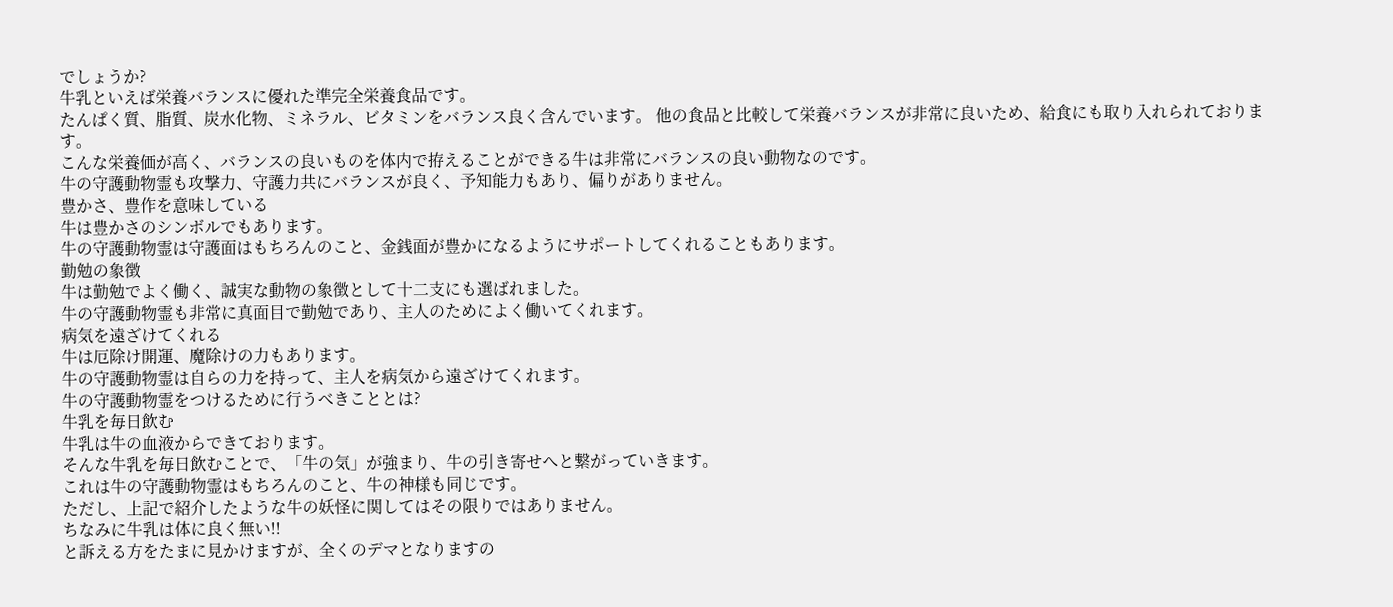でしょうか?
牛乳といえば栄養バランスに優れた準完全栄養食品です。
たんぱく質、脂質、炭水化物、ミネラル、ビタミンをバランス良く含んでいます。 他の食品と比較して栄養バランスが非常に良いため、給食にも取り入れられております。
こんな栄養価が高く、バランスの良いものを体内で拵えることができる牛は非常にバランスの良い動物なのです。
牛の守護動物霊も攻撃力、守護力共にバランスが良く、予知能力もあり、偏りがありません。
豊かさ、豊作を意味している
牛は豊かさのシンボルでもあります。
牛の守護動物霊は守護面はもちろんのこと、金銭面が豊かになるようにサポートしてくれることもあります。
勤勉の象徴
牛は勤勉でよく働く、誠実な動物の象徴として十二支にも選ばれました。
牛の守護動物霊も非常に真面目で勤勉であり、主人のためによく働いてくれます。
病気を遠ざけてくれる
牛は厄除け開運、魔除けの力もあります。
牛の守護動物霊は自らの力を持って、主人を病気から遠ざけてくれます。
牛の守護動物霊をつけるために行うべきこととは?
牛乳を毎日飲む
牛乳は牛の血液からできております。
そんな牛乳を毎日飲むことで、「牛の気」が強まり、牛の引き寄せへと繋がっていきます。
これは牛の守護動物霊はもちろんのこと、牛の神様も同じです。
ただし、上記で紹介したような牛の妖怪に関してはその限りではありません。
ちなみに牛乳は体に良く無い!!
と訴える方をたまに見かけますが、全くのデマとなりますの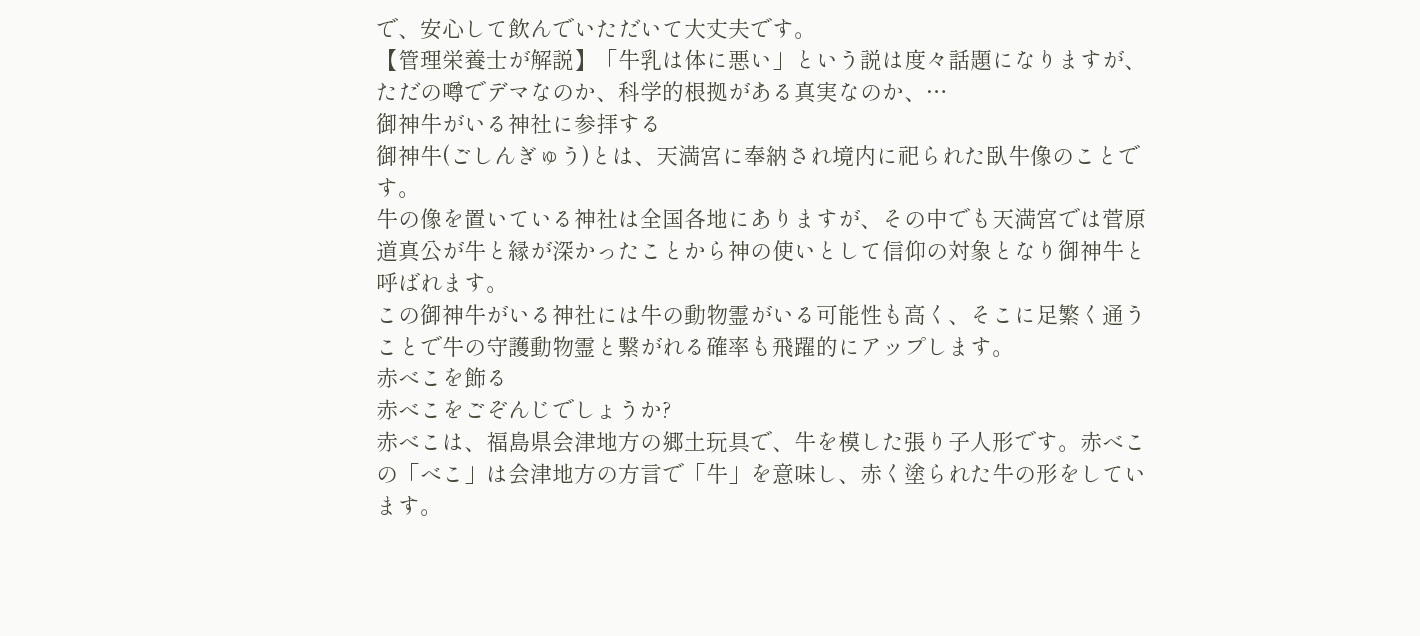で、安心して飲んでいただいて大丈夫です。
【管理栄養士が解説】「牛乳は体に悪い」という説は度々話題になりますが、ただの噂でデマなのか、科学的根拠がある真実なのか、…
御神牛がいる神社に参拝する
御神牛(ごしんぎゅう)とは、天満宮に奉納され境内に祀られた臥牛像のことです。
牛の像を置いている神社は全国各地にありますが、その中でも天満宮では菅原道真公が牛と縁が深かったことから神の使いとして信仰の対象となり御神牛と呼ばれます。
この御神牛がいる神社には牛の動物霊がいる可能性も高く、そこに足繁く通うことで牛の守護動物霊と繋がれる確率も飛躍的にアップします。
赤べこを飾る
赤べこをごぞんじでしょうか?
赤べこは、福島県会津地方の郷土玩具で、牛を模した張り子人形です。赤べこの「べこ」は会津地方の方言で「牛」を意味し、赤く塗られた牛の形をしています。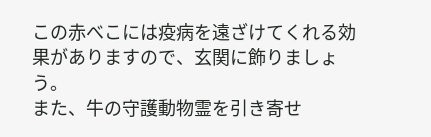この赤べこには疫病を遠ざけてくれる効果がありますので、玄関に飾りましょう。
また、牛の守護動物霊を引き寄せ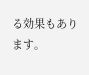る効果もあります。